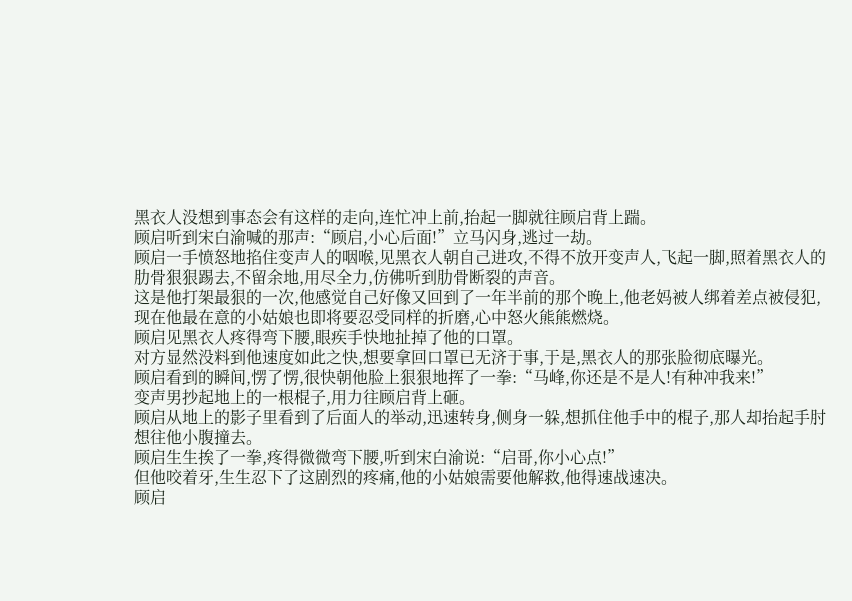黑衣人没想到事态会有这样的走向,连忙冲上前,抬起一脚就往顾启背上踹。
顾启听到宋白渝喊的那声:“顾启,小心后面!”立马闪身,逃过一劫。
顾启一手愤怒地掐住变声人的咽喉,见黑衣人朝自己进攻,不得不放开变声人,飞起一脚,照着黑衣人的肋骨狠狠踢去,不留余地,用尽全力,仿佛听到肋骨断裂的声音。
这是他打架最狠的一次,他感觉自己好像又回到了一年半前的那个晚上,他老妈被人绑着差点被侵犯,现在他最在意的小姑娘也即将要忍受同样的折磨,心中怒火熊熊燃烧。
顾启见黑衣人疼得弯下腰,眼疾手快地扯掉了他的口罩。
对方显然没料到他速度如此之快,想要拿回口罩已无济于事,于是,黑衣人的那张脸彻底曝光。
顾启看到的瞬间,愣了愣,很快朝他脸上狠狠地挥了一拳:“马峰,你还是不是人!有种冲我来!”
变声男抄起地上的一根棍子,用力往顾启背上砸。
顾启从地上的影子里看到了后面人的举动,迅速转身,侧身一躲,想抓住他手中的棍子,那人却抬起手肘想往他小腹撞去。
顾启生生挨了一拳,疼得微微弯下腰,听到宋白渝说:“启哥,你小心点!”
但他咬着牙,生生忍下了这剧烈的疼痛,他的小姑娘需要他解救,他得速战速决。
顾启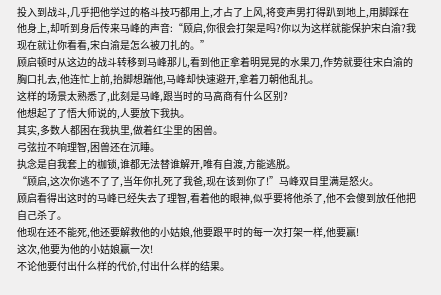投入到战斗,几乎把他学过的格斗技巧都用上,才占了上风,将变声男打得趴到地上,用脚踩在他身上,却听到身后传来马峰的声音:“顾启,你很会打架是吗?你以为这样就能保护宋白渝?我现在就让你看看,宋白渝是怎么被刀扎的。”
顾启顿时从这边的战斗转移到马峰那儿,看到他正拿着明晃晃的水果刀,作势就要往宋白渝的胸口扎去,他连忙上前,抬脚想踹他,马峰却快速避开,拿着刀朝他乱扎。
这样的场景太熟悉了,此刻是马峰,跟当时的马高商有什么区别?
他想起了了悟大师说的,人要放下我执。
其实,多数人都困在我执里,做着红尘里的困兽。
弓弦拉不响理智,困兽还在沉睡。
执念是自我套上的枷锁,谁都无法替谁解开,唯有自渡,方能逃脱。
“顾启,这次你逃不了了,当年你扎死了我爸,现在该到你了!”马峰双目里满是怒火。
顾启看得出这时的马峰已经失去了理智,看着他的眼神,似乎要将他杀了,他不会傻到放任他把自己杀了。
他现在还不能死,他还要解救他的小姑娘,他要跟平时的每一次打架一样,他要赢!
这次,他要为他的小姑娘赢一次!
不论他要付出什么样的代价,付出什么样的结果。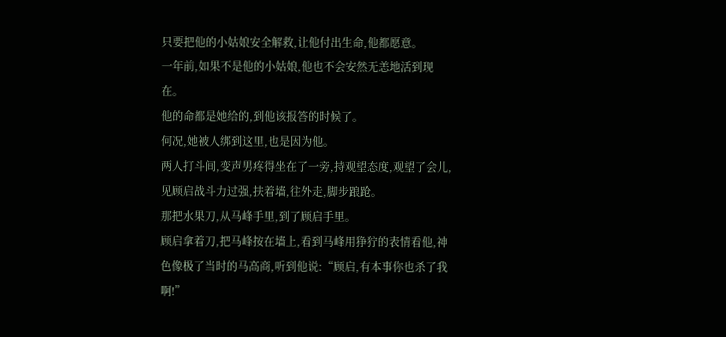只要把他的小姑娘安全解救,让他付出生命,他都愿意。
一年前,如果不是他的小姑娘,他也不会安然无恙地活到现在。
他的命都是她给的,到他该报答的时候了。
何况,她被人绑到这里,也是因为他。
两人打斗间,变声男疼得坐在了一旁,持观望态度,观望了会儿,见顾启战斗力过强,扶着墙,往外走,脚步踉跄。
那把水果刀,从马峰手里,到了顾启手里。
顾启拿着刀,把马峰按在墙上,看到马峰用狰狞的表情看他,神色像极了当时的马高商,听到他说:“顾启,有本事你也杀了我啊!”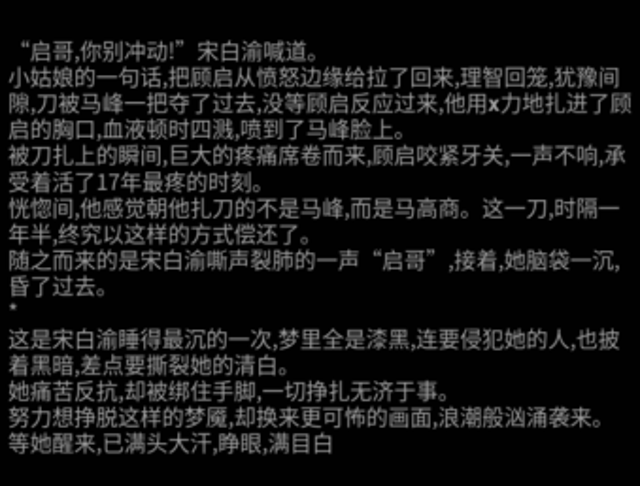“启哥,你别冲动!”宋白渝喊道。
小姑娘的一句话,把顾启从愤怒边缘给拉了回来,理智回笼,犹豫间隙,刀被马峰一把夺了过去,没等顾启反应过来,他用x力地扎进了顾启的胸口,血液顿时四溅,喷到了马峰脸上。
被刀扎上的瞬间,巨大的疼痛席卷而来,顾启咬紧牙关,一声不响,承受着活了17年最疼的时刻。
恍惚间,他感觉朝他扎刀的不是马峰,而是马高商。这一刀,时隔一年半,终究以这样的方式偿还了。
随之而来的是宋白渝嘶声裂肺的一声“启哥”,接着,她脑袋一沉,昏了过去。
*
这是宋白渝睡得最沉的一次,梦里全是漆黑,连要侵犯她的人,也披着黑暗,差点要撕裂她的清白。
她痛苦反抗,却被绑住手脚,一切挣扎无济于事。
努力想挣脱这样的梦魇,却换来更可怖的画面,浪潮般汹涌袭来。
等她醒来,已满头大汗,睁眼,满目白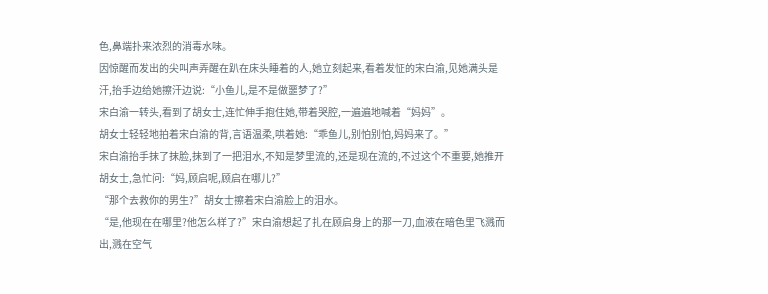色,鼻端扑来浓烈的消毒水味。
因惊醒而发出的尖叫声弄醒在趴在床头睡着的人,她立刻起来,看着发怔的宋白渝,见她满头是汗,抬手边给她擦汗边说:“小鱼儿,是不是做噩梦了?”
宋白渝一转头,看到了胡女士,连忙伸手抱住她,带着哭腔,一遍遍地喊着“妈妈”。
胡女士轻轻地拍着宋白渝的背,言语温柔,哄着她:“乖鱼儿,别怕别怕,妈妈来了。”
宋白渝抬手抹了抹脸,抹到了一把泪水,不知是梦里流的,还是现在流的,不过这个不重要,她推开胡女士,急忙问:“妈,顾启呢,顾启在哪儿?”
“那个去救你的男生?”胡女士擦着宋白渝脸上的泪水。
“是,他现在在哪里?他怎么样了?”宋白渝想起了扎在顾启身上的那一刀,血液在暗色里飞溅而出,溅在空气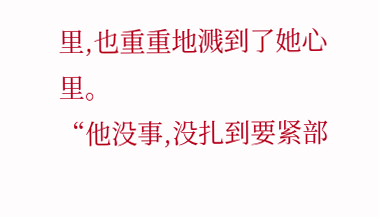里,也重重地溅到了她心里。
“他没事,没扎到要紧部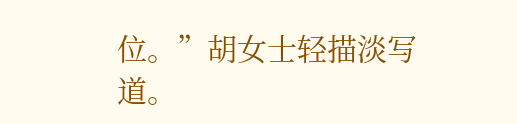位。”胡女士轻描淡写道。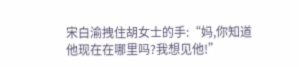宋白渝拽住胡女士的手:“妈,你知道他现在在哪里吗?我想见他!”